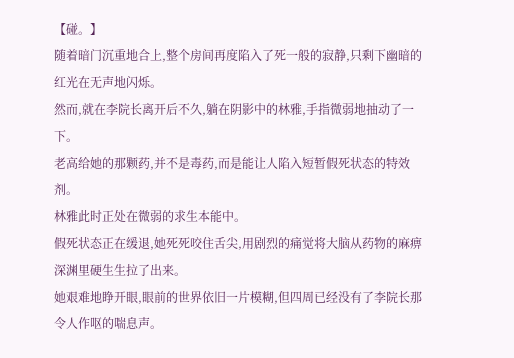【碰。】
随着暗门沉重地合上,整个房间再度陷入了死一般的寂静,只剩下幽暗的红光在无声地闪烁。
然而,就在李院长离开后不久,躺在阴影中的林雅,手指微弱地抽动了一下。
老高给她的那颗药,并不是毒药,而是能让人陷入短暂假死状态的特效剂。
林雅此时正处在微弱的求生本能中。
假死状态正在缓退,她死死咬住舌尖,用剧烈的痛觉将大脑从药物的麻痹深渊里硬生生拉了出来。
她艰难地睁开眼,眼前的世界依旧一片模糊,但四周已经没有了李院长那令人作呕的喘息声。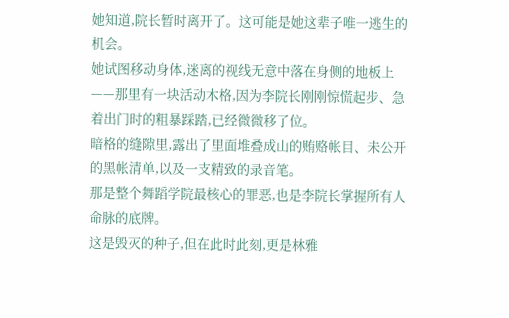她知道,院长暂时离开了。这可能是她这辈子唯一逃生的机会。
她试图移动身体,迷离的视线无意中落在身侧的地板上——那里有一块活动木格,因为李院长刚刚惊慌起步、急着出门时的粗暴踩踏,已经微微移了位。
暗格的缝隙里,露出了里面堆叠成山的贿赂帐目、未公开的黑帐清单,以及一支精致的录音笔。
那是整个舞蹈学院最核心的罪恶,也是李院长掌握所有人命脉的底牌。
这是毁灭的种子,但在此时此刻,更是林雅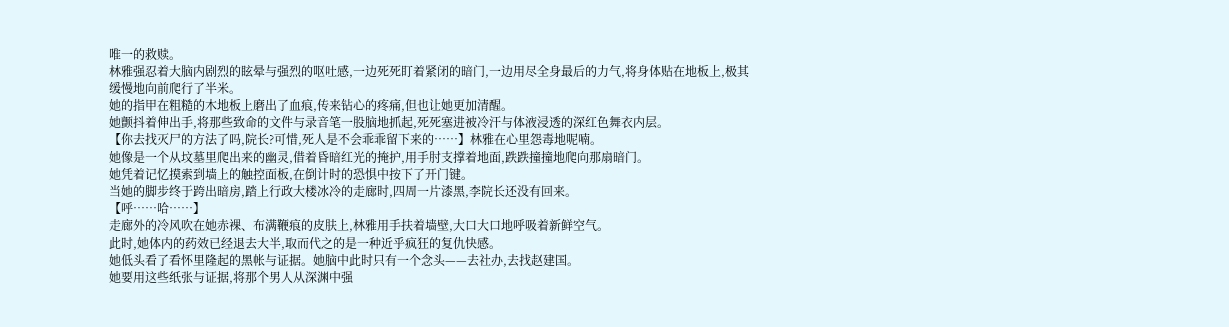唯一的救赎。
林雅强忍着大脑内剧烈的眩晕与强烈的呕吐感,一边死死盯着紧闭的暗门,一边用尽全身最后的力气,将身体贴在地板上,极其缓慢地向前爬行了半米。
她的指甲在粗糙的木地板上磨出了血痕,传来钻心的疼痛,但也让她更加清醒。
她颤抖着伸出手,将那些致命的文件与录音笔一股脑地抓起,死死塞进被冷汗与体液浸透的深红色舞衣内层。
【你去找灭尸的方法了吗,院长?可惜,死人是不会乖乖留下来的……】林雅在心里怨毒地呢喃。
她像是一个从坟墓里爬出来的幽灵,借着昏暗红光的掩护,用手肘支撑着地面,跌跌撞撞地爬向那扇暗门。
她凭着记忆摸索到墙上的触控面板,在倒计时的恐惧中按下了开门键。
当她的脚步终于跨出暗房,踏上行政大楼冰冷的走廊时,四周一片漆黑,李院长还没有回来。
【呼……哈……】
走廊外的冷风吹在她赤裸、布满鞭痕的皮肤上,林雅用手扶着墙壁,大口大口地呼吸着新鲜空气。
此时,她体内的药效已经退去大半,取而代之的是一种近乎疯狂的复仇快感。
她低头看了看怀里隆起的黑帐与证据。她脑中此时只有一个念头——去社办,去找赵建国。
她要用这些纸张与证据,将那个男人从深渊中强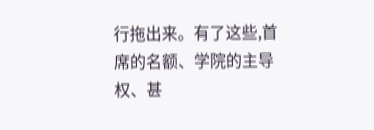行拖出来。有了这些,首席的名额、学院的主导权、甚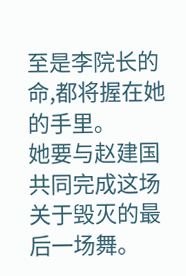至是李院长的命,都将握在她的手里。
她要与赵建国共同完成这场关于毁灭的最后一场舞。